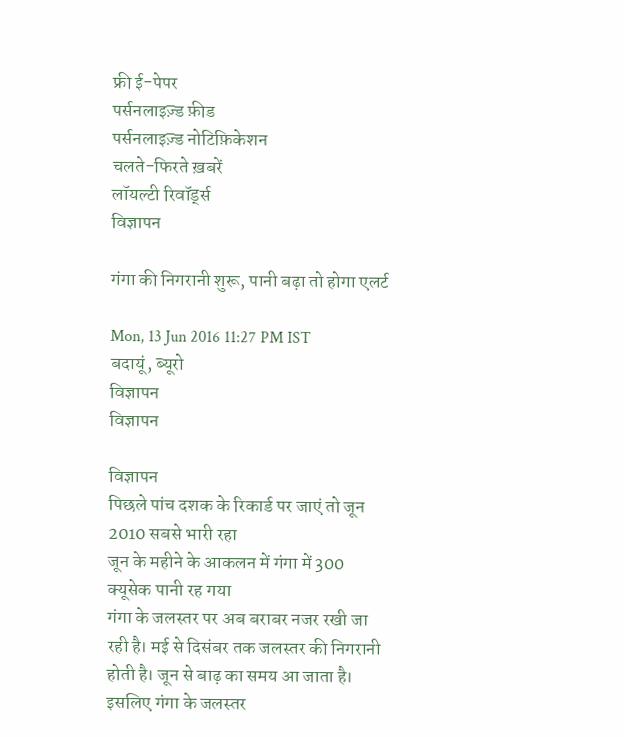फ्री ई-पेपर
पर्सनलाइज़्ड फ़ीड
पर्सनलाइज़्ड नोटिफ़िकेशन
चलते-फिरते ख़बरें
लॉयल्टी रिवॉर्ड्स
विज्ञापन

गंगा की निगरानी शुरू, पानी बढ़ा तो होगा एलर्ट

Mon, 13 Jun 2016 11:27 PM IST
बदायूं, ब्यूरो
विज्ञापन
विज्ञापन

विज्ञापन
पिछले पांच दशक के रिकार्ड पर जाएं तो जून 2010 सबसे भारी रहा
जून के महीने के आकलन में गंगा में 300 क्यूसेक पानी रह गया
गंगा के जलस्तर पर अब बराबर नजर रखी जा रही है। मई से दिसंबर तक जलस्तर की निगरानी होती है। जून से बाढ़ का समय आ जाता है। इसलिए गंगा के जलस्तर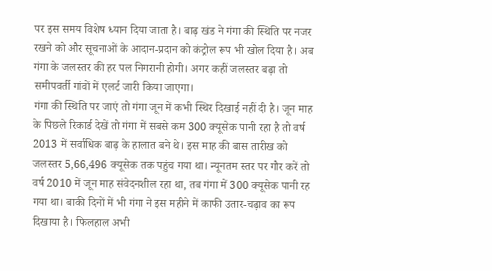पर इस समय विशेष ध्यान दिया जाता है। बाढ़ खंड ने गंगा की स्थिति पर नजर रखने को और सूचनाओं के आदान-प्रदान को कंट्रोल रूप भी खोल दिया है। अब गंगा के जलस्तर की हर पल निगरानी होगी। अगर कहीं जलस्तर बढ़ा तो समीपवर्ती गांवों में एलर्ट जारी किया जाएगा।
गंगा की स्थिति पर जाएं तो गंगा जून में कभी स्थिर दिखाई नहीं दी है। जून माह के पिछले रिकार्ड देखें तो गंगा में सबसे कम 300 क्यूसेक पानी रहा है तो वर्ष 2013 में सर्वाधिक बाढ़ के हालात बने थे। इस माह की बास तारीख को जलस्तर 5,66,496 क्यूसेक तक पहुंच गया था। न्यूनतम स्तर पर गौर करें तो वर्ष 2010 में जून माह संवेदनशील रहा था, तब गंगा में 300 क्यूसेक पानी रह गया था। बाकी दिनों में भी गंगा ने इस महीने में काफी उतार-चढ़ाव का रूप दिखाया है। फिलहाल अभी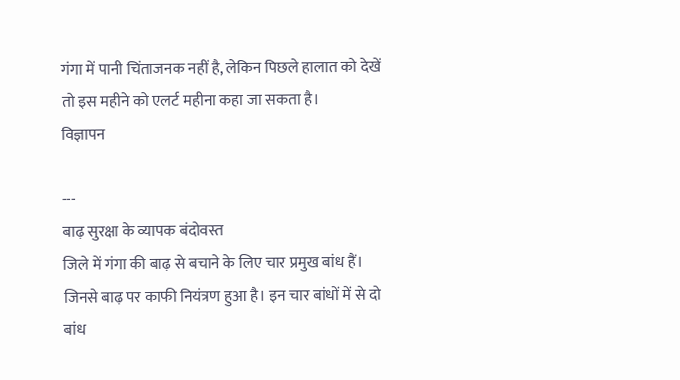गंगा में पानी चिंताजनक नहीं है, लेकिन पिछले हालात को देखें तो इस महीने को एलर्ट महीना कहा जा सकता है।
विज्ञापन

---
बाढ़ सुरक्षा के व्यापक बंदोवस्त
जिले में गंगा की बाढ़ से बचाने के लिए चार प्रमुख बांध हैं। जिनसे बाढ़ पर काफी नियंत्रण हुआ है। इन चार बांधों में से दो बांध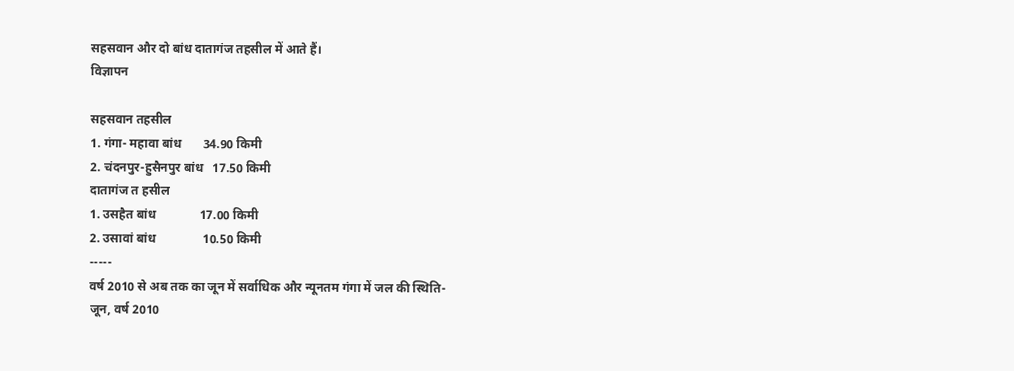सहसवान और दो बांध दातागंज तहसील में आते हैं।
विज्ञापन

सहसवान तहसील
1. गंगा- महावा बांध       34.90 किमी
2. चंदनपुर-हुसैनपुर बांध   17.50 किमी
दातागंज त हसील
1. उसहैत बांध              17.00 किमी
2. उसावां बांध               10.50 किमी
-----
वर्ष 2010 से अब तक का जून में सर्वाधिक और न्यूनतम गंगा में जल की स्थिति-
जून, वर्ष 2010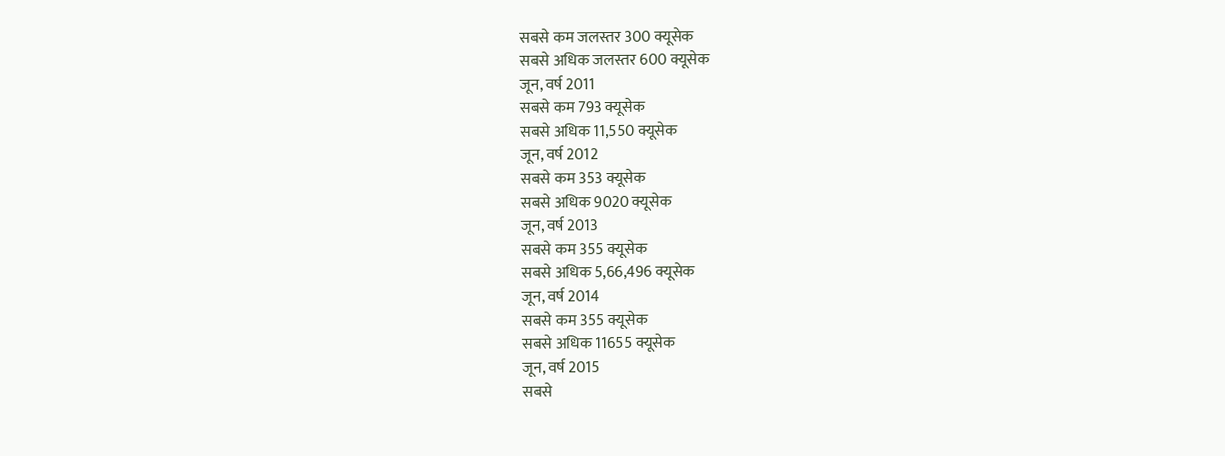सबसे कम जलस्तर 300 क्यूसेक
सबसे अधिक जलस्तर 600 क्यूसेक
जून, वर्ष 2011
सबसे कम 793 क्यूसेक
सबसे अधिक 11,550 क्यूसेक
जून, वर्ष 2012
सबसे कम 353 क्यूसेक
सबसे अधिक 9020 क्यूसेक
जून, वर्ष 2013
सबसे कम 355 क्यूसेक
सबसे अधिक 5,66,496 क्यूसेक
जून, वर्ष 2014
सबसे कम 355 क्यूसेक
सबसे अधिक 11655 क्यूसेक
जून, वर्ष 2015
सबसे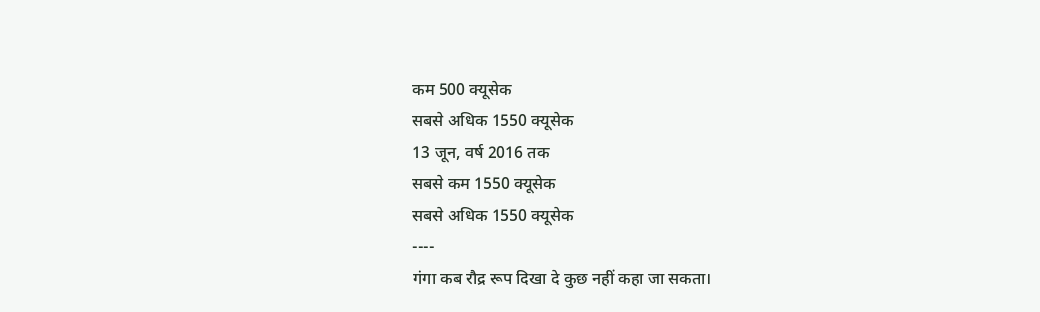कम 500 क्यूसेक
सबसे अधिक 1550 क्यूसेक
13 जून, वर्ष 2016 तक
सबसे कम 1550 क्यूसेक
सबसे अधिक 1550 क्यूसेक
----
गंगा कब रौद्र रूप दिखा दे कुछ नहीं कहा जा सकता।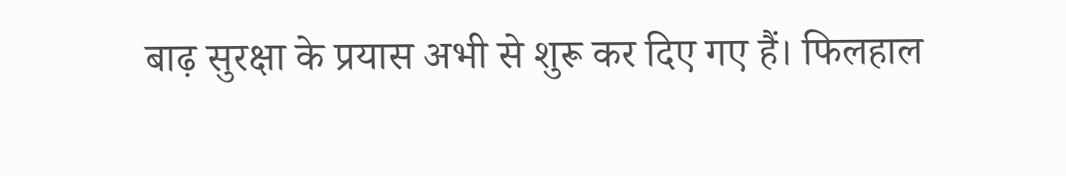बाढ़ सुरक्षा के प्रयास अभी से शुरू कर दिए गए हैं। फिलहाल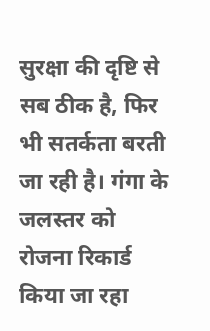सुरक्षा की दृष्टि से सब ठीक है, फिर भी सतर्कता बरती जा रही है। गंगा के जलस्तर को रोजना रिकार्ड किया जा रहा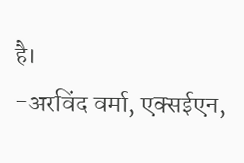है।
-अरविंद वर्मा, एक्सईएन,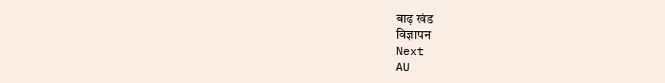बाढ़ खंड
विज्ञापन
Next
AU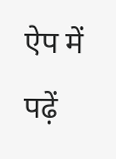ऐप में पढ़ें